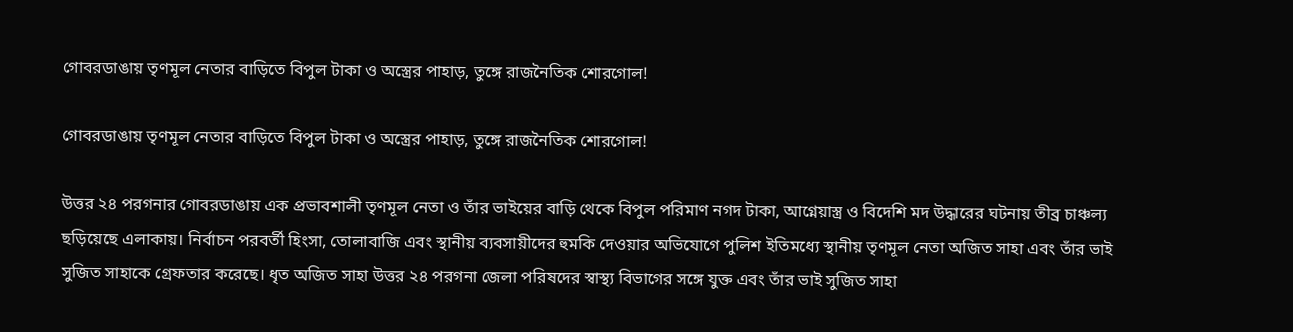গোবরডাঙায় তৃণমূল নেতার বাড়িতে বিপুল টাকা ও অস্ত্রের পাহাড়, তুঙ্গে রাজনৈতিক শোরগোল!

গোবরডাঙায় তৃণমূল নেতার বাড়িতে বিপুল টাকা ও অস্ত্রের পাহাড়, তুঙ্গে রাজনৈতিক শোরগোল!

উত্তর ২৪ পরগনার গোবরডাঙায় এক প্রভাবশালী তৃণমূল নেতা ও তাঁর ভাইয়ের বাড়ি থেকে বিপুল পরিমাণ নগদ টাকা, আগ্নেয়াস্ত্র ও বিদেশি মদ উদ্ধারের ঘটনায় তীব্র চাঞ্চল্য ছড়িয়েছে এলাকায়। নির্বাচন পরবর্তী হিংসা, তোলাবাজি এবং স্থানীয় ব্যবসায়ীদের হুমকি দেওয়ার অভিযোগে পুলিশ ইতিমধ্যে স্থানীয় তৃণমূল নেতা অজিত সাহা এবং তাঁর ভাই সুজিত সাহাকে গ্রেফতার করেছে। ধৃত অজিত সাহা উত্তর ২৪ পরগনা জেলা পরিষদের স্বাস্থ্য বিভাগের সঙ্গে যুক্ত এবং তাঁর ভাই সুজিত সাহা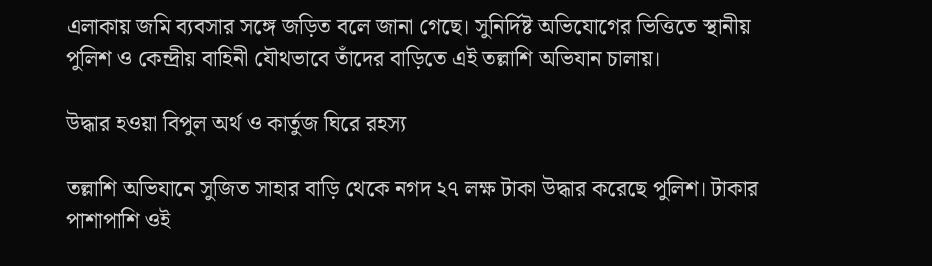এলাকায় জমি ব্যবসার সঙ্গে জড়িত বলে জানা গেছে। সুনির্দিষ্ট অভিযোগের ভিত্তিতে স্থানীয় পুলিশ ও কেন্দ্রীয় বাহিনী যৌথভাবে তাঁদের বাড়িতে এই তল্লাশি অভিযান চালায়।

উদ্ধার হওয়া বিপুল অর্থ ও কার্তুজ ঘিরে রহস্য

তল্লাশি অভিযানে সুজিত সাহার বাড়ি থেকে নগদ ২৭ লক্ষ টাকা উদ্ধার করেছে পুলিশ। টাকার পাশাপাশি ওই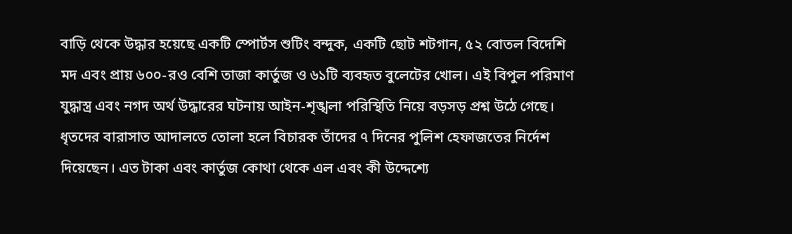বাড়ি থেকে উদ্ধার হয়েছে একটি স্পোর্টস শুটিং বন্দুক, একটি ছোট শটগান, ৫২ বোতল বিদেশি মদ এবং প্রায় ৬০০-রও বেশি তাজা কার্তুজ ও ৬১টি ব্যবহৃত বুলেটের খোল। এই বিপুল পরিমাণ যুদ্ধাস্ত্র এবং নগদ অর্থ উদ্ধারের ঘটনায় আইন-শৃঙ্খলা পরিস্থিতি নিয়ে বড়সড় প্রশ্ন উঠে গেছে। ধৃতদের বারাসাত আদালতে তোলা হলে বিচারক তাঁদের ৭ দিনের পুলিশ হেফাজতের নির্দেশ দিয়েছেন। এত টাকা এবং কার্তুজ কোথা থেকে এল এবং কী উদ্দেশ্যে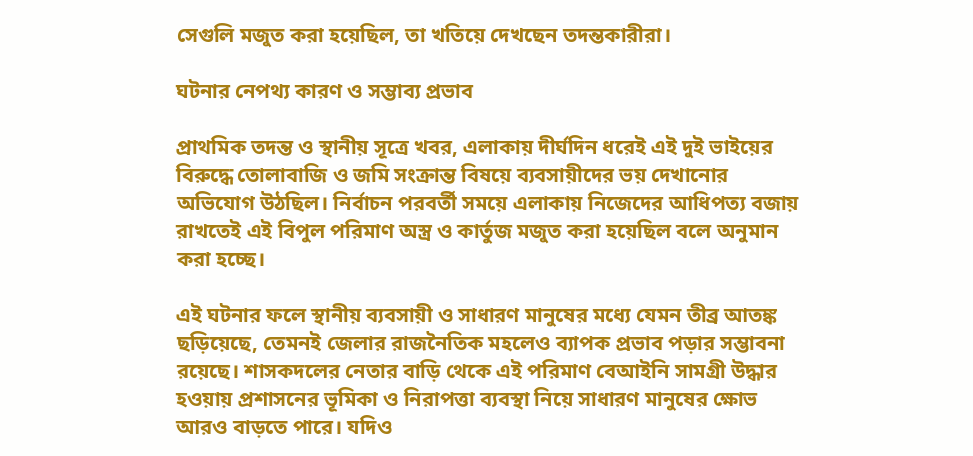সেগুলি মজুত করা হয়েছিল, তা খতিয়ে দেখছেন তদন্তকারীরা।

ঘটনার নেপথ্য কারণ ও সম্ভাব্য প্রভাব

প্রাথমিক তদন্ত ও স্থানীয় সূত্রে খবর, এলাকায় দীর্ঘদিন ধরেই এই দুই ভাইয়ের বিরুদ্ধে তোলাবাজি ও জমি সংক্রান্ত বিষয়ে ব্যবসায়ীদের ভয় দেখানোর অভিযোগ উঠছিল। নির্বাচন পরবর্তী সময়ে এলাকায় নিজেদের আধিপত্য বজায় রাখতেই এই বিপুল পরিমাণ অস্ত্র ও কার্তুজ মজুত করা হয়েছিল বলে অনুমান করা হচ্ছে।

এই ঘটনার ফলে স্থানীয় ব্যবসায়ী ও সাধারণ মানুষের মধ্যে যেমন তীব্র আতঙ্ক ছড়িয়েছে, তেমনই জেলার রাজনৈতিক মহলেও ব্যাপক প্রভাব পড়ার সম্ভাবনা রয়েছে। শাসকদলের নেতার বাড়ি থেকে এই পরিমাণ বেআইনি সামগ্রী উদ্ধার হওয়ায় প্রশাসনের ভূমিকা ও নিরাপত্তা ব্যবস্থা নিয়ে সাধারণ মানুষের ক্ষোভ আরও বাড়তে পারে। যদিও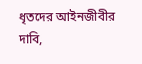ধৃতদের আইনজীবীর দাবি,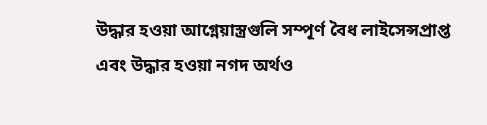উদ্ধার হওয়া আগ্নেয়াস্ত্রগুলি সম্পূর্ণ বৈধ লাইসেন্সপ্রাপ্ত এবং উদ্ধার হওয়া নগদ অর্থও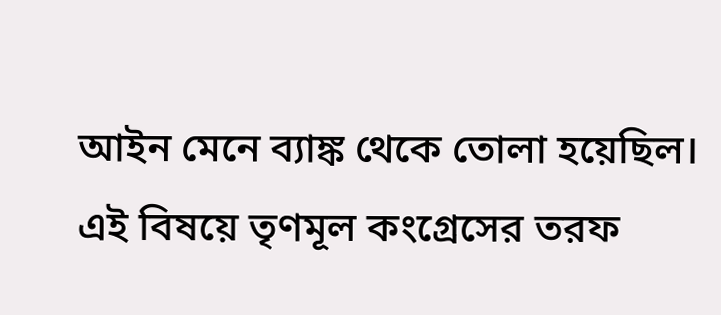আইন মেনে ব্যাঙ্ক থেকে তোলা হয়েছিল। এই বিষয়ে তৃণমূল কংগ্রেসের তরফ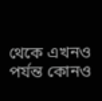থেকে এখনও পর্যন্ত কোনও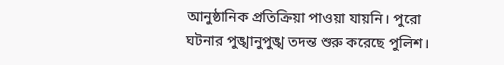আনুষ্ঠানিক প্রতিক্রিয়া পাওয়া যায়নি। পুরো ঘটনার পুঙ্খানুপুঙ্খ তদন্ত শুরু করেছে পুলিশ।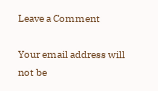Leave a Comment

Your email address will not be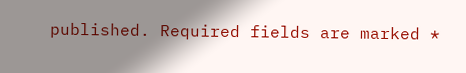published. Required fields are marked *